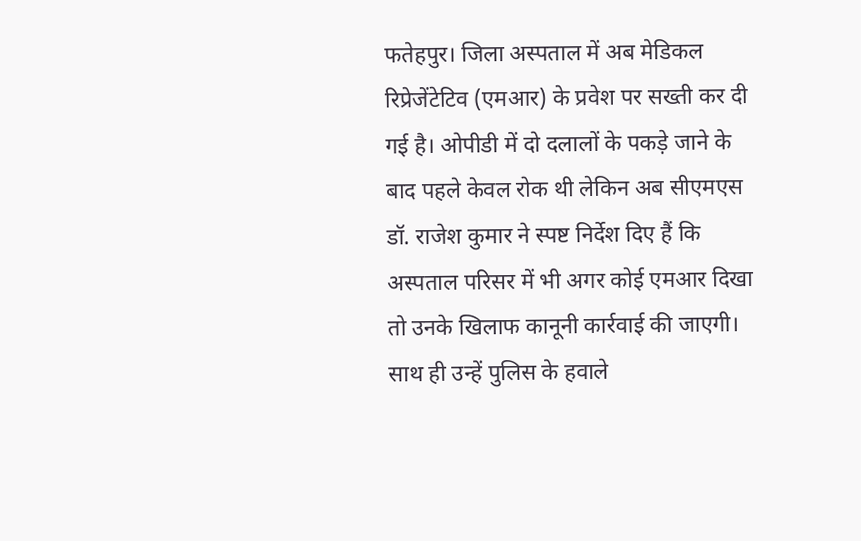फतेहपुर। जिला अस्पताल में अब मेडिकल रिप्रेजेंटेटिव (एमआर) के प्रवेश पर सख्ती कर दी गई है। ओपीडी में दो दलालों के पकड़े जाने के बाद पहले केवल रोक थी लेकिन अब सीएमएस डॉ. राजेश कुमार ने स्पष्ट निर्देश दिए हैं कि अस्पताल परिसर में भी अगर कोई एमआर दिखा तो उनके खिलाफ कानूनी कार्रवाई की जाएगी। साथ ही उन्हें पुलिस के हवाले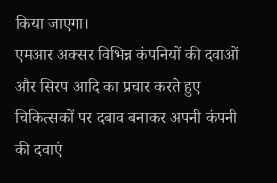किया जाएगा।
एमआर अक्सर विभिन्न कंपनियों की दवाओं और सिरप आदि का प्रचार करते हुए चिकित्सकों पर दबाव बनाकर अपनी कंपनी की दवाएं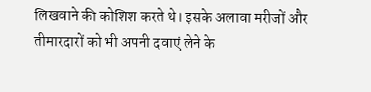लिखवाने की कोशिश करते थे। इसके अलावा मरीजों और तीमारदारों को भी अपनी दवाएं लेने के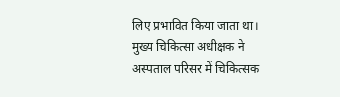लिए प्रभावित किया जाता था।
मुख्य चिकित्सा अधीक्षक ने अस्पताल परिसर में चिकित्सक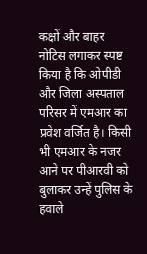कक्षों और बाहर नोटिस लगाकर स्पष्ट किया है कि ओपीडी और जिला अस्पताल परिसर में एमआर का प्रवेश वर्जित है। किसी भी एमआर के नजर आने पर पीआरवी को बुलाकर उन्हें पुलिस के हवाले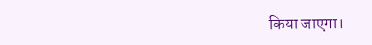किया जाएगा।